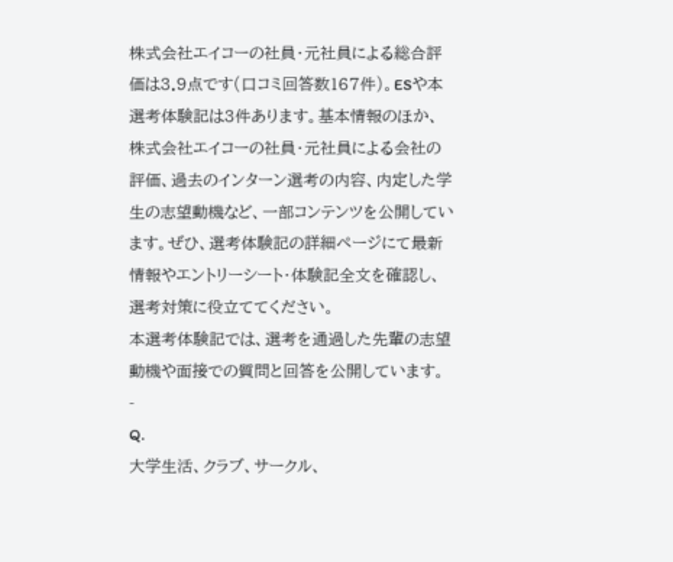株式会社エイコーの社員・元社員による総合評価は3.9点です(口コミ回答数167件)。ESや本選考体験記は3件あります。基本情報のほか、株式会社エイコーの社員・元社員による会社の評価、過去のインターン選考の内容、内定した学生の志望動機など、一部コンテンツを公開しています。ぜひ、選考体験記の詳細ページにて最新情報やエントリーシート・体験記全文を確認し、選考対策に役立ててください。
本選考体験記では、選考を通過した先輩の志望動機や面接での質問と回答を公開しています。
-
Q.
大学生活、クラブ、サークル、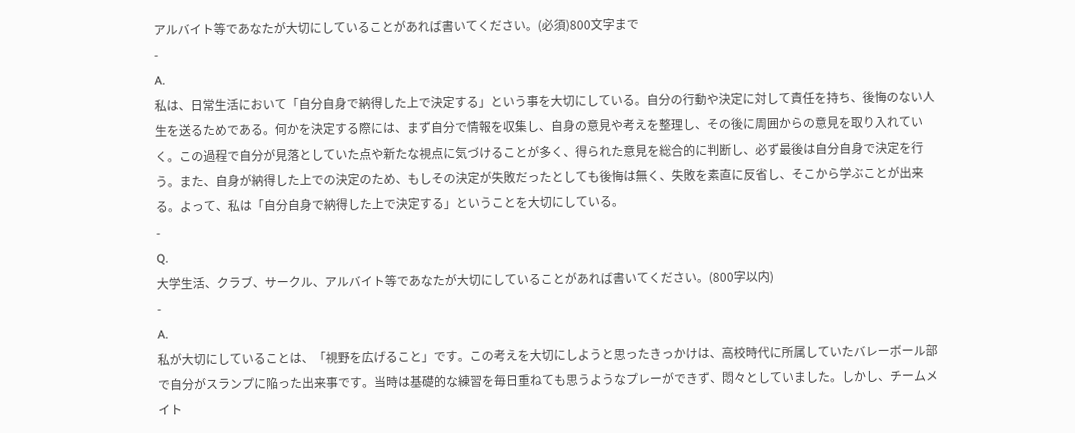アルバイト等であなたが大切にしていることがあれば書いてください。(必須)800文字まで
-
A.
私は、日常生活において「自分自身で納得した上で決定する」という事を大切にしている。自分の行動や決定に対して責任を持ち、後悔のない人生を送るためである。何かを決定する際には、まず自分で情報を収集し、自身の意見や考えを整理し、その後に周囲からの意見を取り入れていく。この過程で自分が見落としていた点や新たな視点に気づけることが多く、得られた意見を総合的に判断し、必ず最後は自分自身で決定を行う。また、自身が納得した上での決定のため、もしその決定が失敗だったとしても後悔は無く、失敗を素直に反省し、そこから学ぶことが出来る。よって、私は「自分自身で納得した上で決定する」ということを大切にしている。
-
Q.
大学生活、クラブ、サークル、アルバイト等であなたが大切にしていることがあれば書いてください。(800字以内)
-
A.
私が大切にしていることは、「視野を広げること」です。この考えを大切にしようと思ったきっかけは、高校時代に所属していたバレーボール部で自分がスランプに陥った出来事です。当時は基礎的な練習を毎日重ねても思うようなプレーができず、悶々としていました。しかし、チームメイト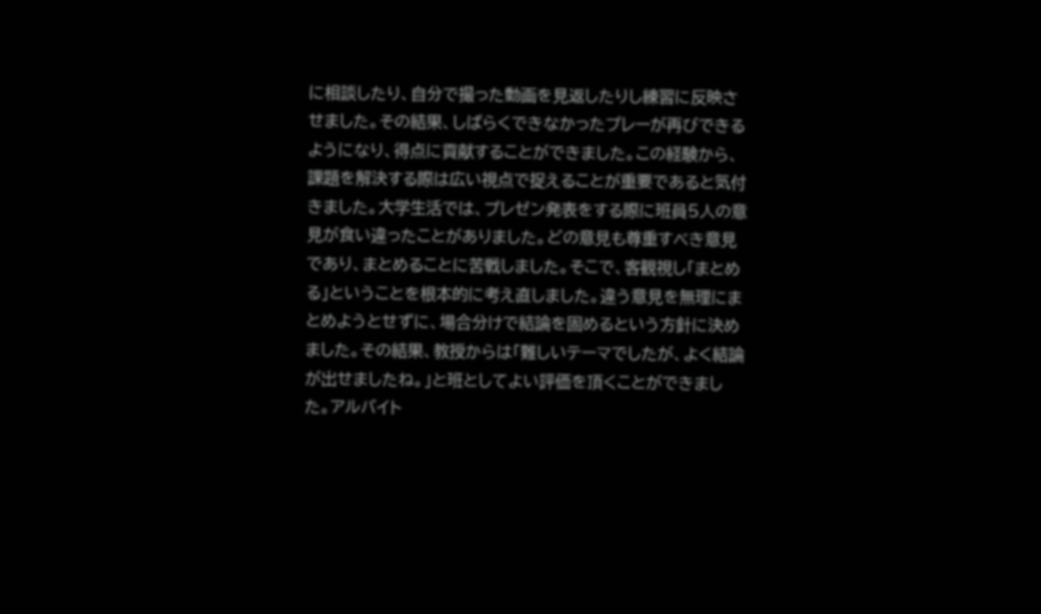に相談したり、自分で撮った動画を見返したりし練習に反映させました。その結果、しばらくできなかったプレーが再びできるようになり、得点に貢献することができました。この経験から、課題を解決する際は広い視点で捉えることが重要であると気付きました。大学生活では、プレゼン発表をする際に班員5人の意見が食い違ったことがありました。どの意見も尊重すべき意見であり、まとめることに苦戦しました。そこで、客観視し「まとめる」ということを根本的に考え直しました。違う意見を無理にまとめようとせずに、場合分けで結論を固めるという方針に決めました。その結果、教授からは「難しいテーマでしたが、よく結論が出せましたね。」と班としてよい評価を頂くことができました。アルバイト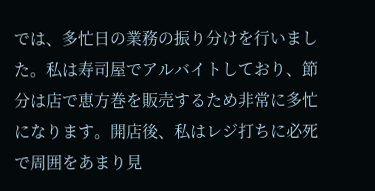では、多忙日の業務の振り分けを行いました。私は寿司屋でアルバイトしており、節分は店で恵方巻を販売するため非常に多忙になります。開店後、私はレジ打ちに必死で周囲をあまり見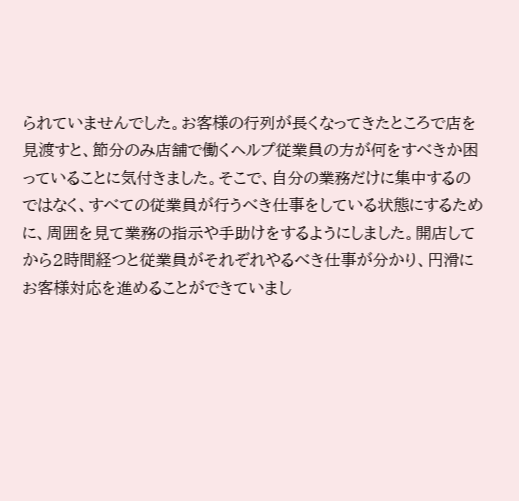られていませんでした。お客様の行列が長くなってきたところで店を見渡すと、節分のみ店舗で働くヘルプ従業員の方が何をすべきか困っていることに気付きました。そこで、自分の業務だけに集中するのではなく、すべての従業員が行うべき仕事をしている状態にするために、周囲を見て業務の指示や手助けをするようにしました。開店してから2時間経つと従業員がそれぞれやるべき仕事が分かり、円滑にお客様対応を進めることができていまし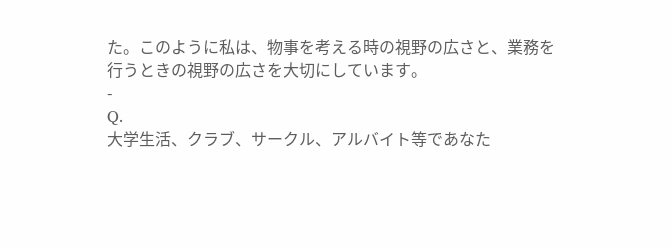た。このように私は、物事を考える時の視野の広さと、業務を行うときの視野の広さを大切にしています。
-
Q.
大学生活、クラブ、サークル、アルバイト等であなた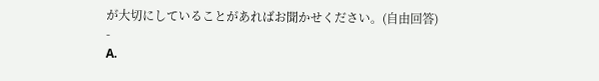が大切にしていることがあればお聞かせください。(自由回答)
-
A.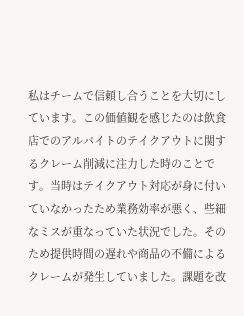私はチームで信頼し合うことを大切にしています。この価値観を感じたのは飲食店でのアルバイトのテイクアウトに関するクレーム削減に注力した時のことです。当時はテイクアウト対応が身に付いていなかったため業務効率が悪く、些細なミスが重なっていた状況でした。そのため提供時間の遅れや商品の不備によるクレームが発生していました。課題を改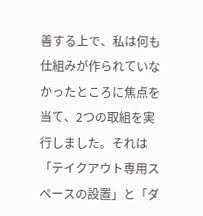善する上で、私は何も仕組みが作られていなかったところに焦点を当て、2つの取組を実行しました。それは「テイクアウト専用スペースの設置」と「ダ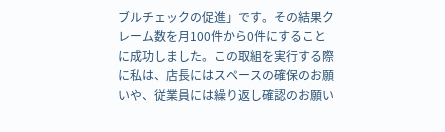ブルチェックの促進」です。その結果クレーム数を月100件から0件にすることに成功しました。この取組を実行する際に私は、店長にはスペースの確保のお願いや、従業員には繰り返し確認のお願い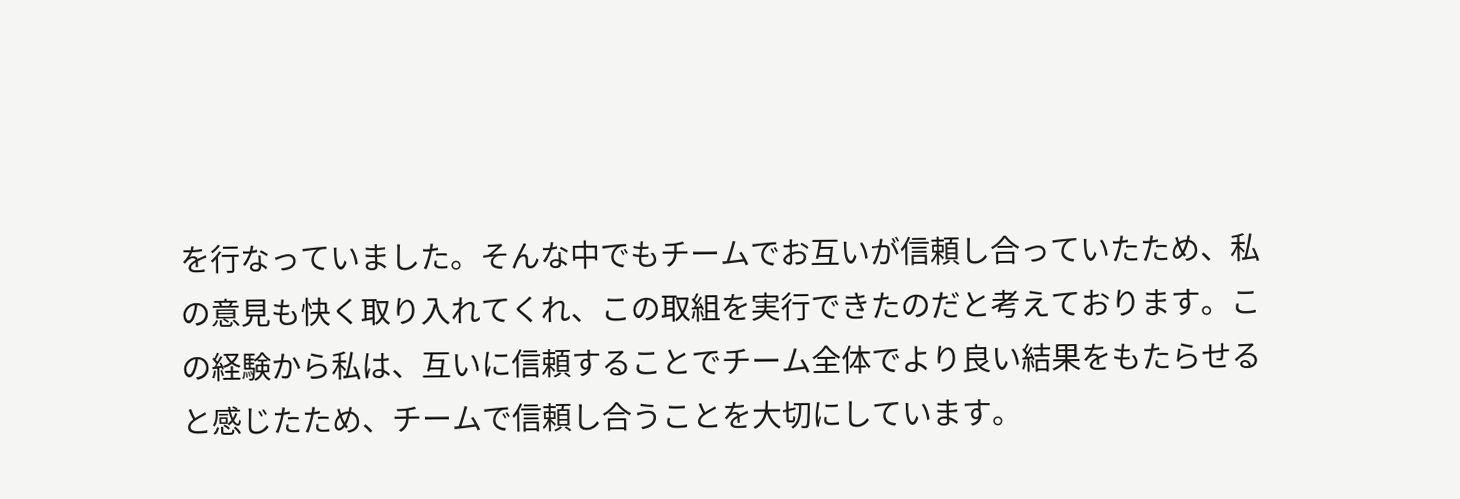を行なっていました。そんな中でもチームでお互いが信頼し合っていたため、私の意見も快く取り入れてくれ、この取組を実行できたのだと考えております。この経験から私は、互いに信頼することでチーム全体でより良い結果をもたらせると感じたため、チームで信頼し合うことを大切にしています。